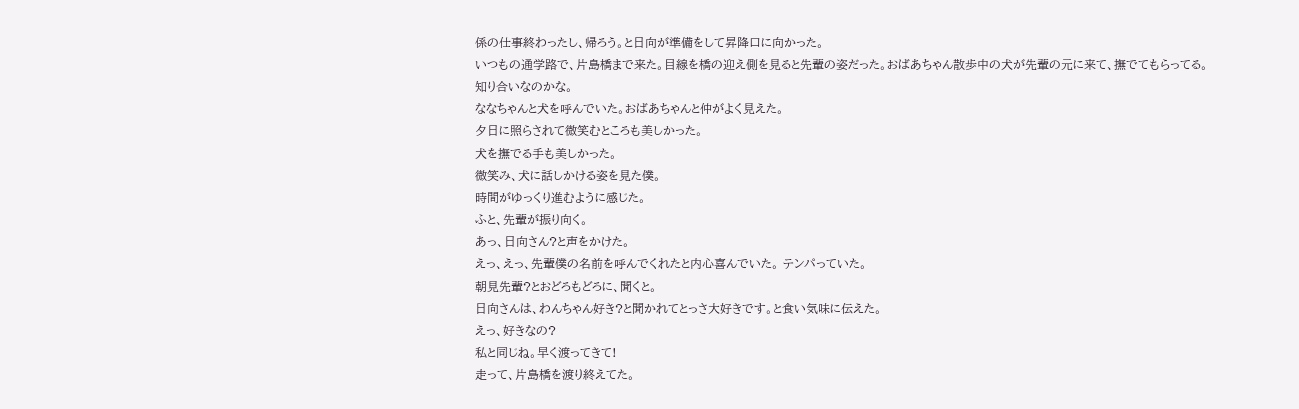係の仕事終わったし、帰ろう。と日向が準備をして昇降口に向かった。
いつもの通学路で、片島橋まで来た。目線を橋の迎え側を見ると先輩の姿だった。おばあちゃん散歩中の犬が先輩の元に来て、撫でてもらってる。
知り合いなのかな。
ななちゃんと犬を呼んでいた。おばあちゃんと仲がよく見えた。
夕日に照らされて微笑むところも美しかった。
犬を撫でる手も美しかった。
微笑み、犬に話しかける姿を見た僕。
時間がゆっくり進むように感じた。
ふと、先輩が振り向く。
あっ、日向さん?と声をかけた。
えっ、えっ、先輩僕の名前を呼んでくれたと内心喜んでいた。 テンパっていた。
朝見先輩?とおどろもどろに、聞くと。
日向さんは、わんちゃん好き?と聞かれてとっさ大好きです。と食い気味に伝えた。
えっ、好きなの?
私と同じね。早く渡ってきて!
走って、片島橋を渡り終えてた。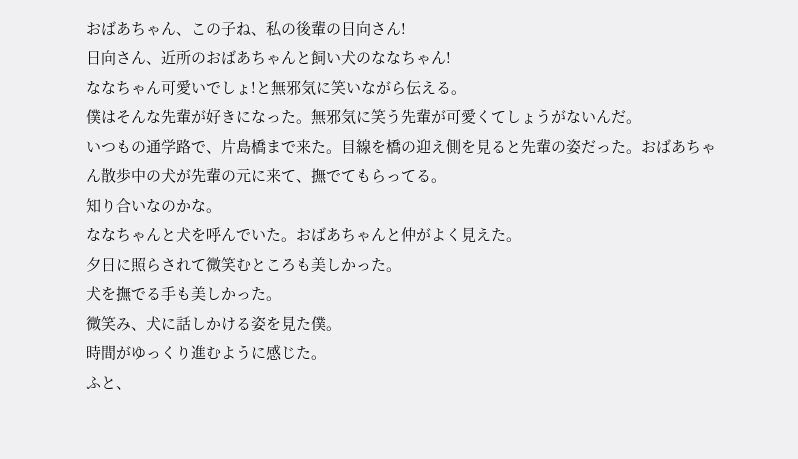おばあちゃん、この子ね、私の後輩の日向さん!
日向さん、近所のおばあちゃんと飼い犬のななちゃん!
ななちゃん可愛いでしょ!と無邪気に笑いながら伝える。
僕はそんな先輩が好きになった。無邪気に笑う先輩が可愛くてしょうがないんだ。
いつもの通学路で、片島橋まで来た。目線を橋の迎え側を見ると先輩の姿だった。おばあちゃん散歩中の犬が先輩の元に来て、撫でてもらってる。
知り合いなのかな。
ななちゃんと犬を呼んでいた。おばあちゃんと仲がよく見えた。
夕日に照らされて微笑むところも美しかった。
犬を撫でる手も美しかった。
微笑み、犬に話しかける姿を見た僕。
時間がゆっくり進むように感じた。
ふと、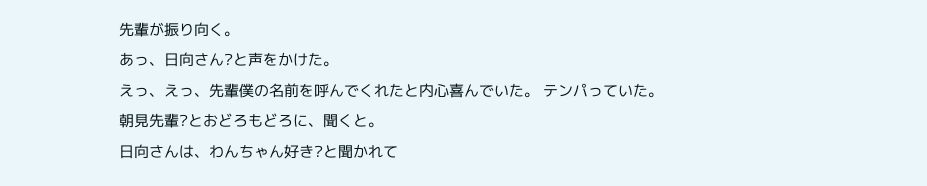先輩が振り向く。
あっ、日向さん?と声をかけた。
えっ、えっ、先輩僕の名前を呼んでくれたと内心喜んでいた。 テンパっていた。
朝見先輩?とおどろもどろに、聞くと。
日向さんは、わんちゃん好き?と聞かれて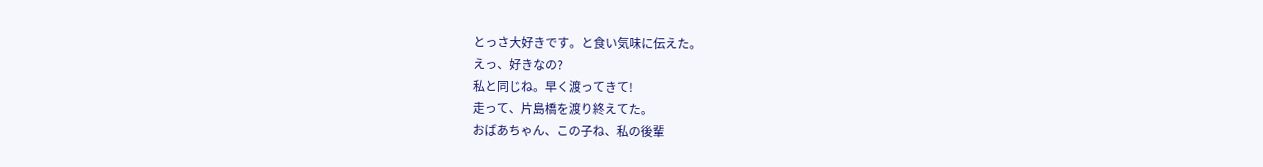とっさ大好きです。と食い気味に伝えた。
えっ、好きなの?
私と同じね。早く渡ってきて!
走って、片島橋を渡り終えてた。
おばあちゃん、この子ね、私の後輩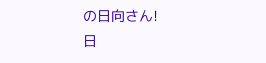の日向さん!
日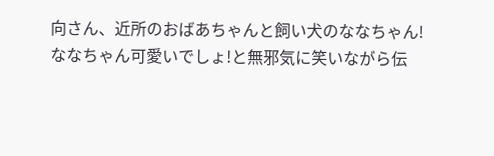向さん、近所のおばあちゃんと飼い犬のななちゃん!
ななちゃん可愛いでしょ!と無邪気に笑いながら伝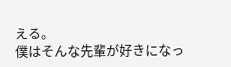える。
僕はそんな先輩が好きになっ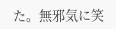た。無邪気に笑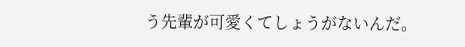う先輩が可愛くてしょうがないんだ。